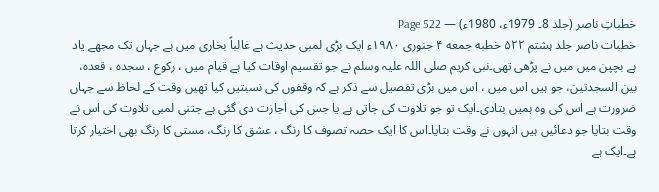خطباتِ ناصر (جلد 8۔ 1979ء، 1980ء) — Page 522
خطبات ناصر جلد ہشتم ۵۲۲ خطبه جمعه ۴ جنوری ۱۹۸۰ء ایک بڑی لمبی حدیث ہے غالباً بخاری میں ہے جہاں تک مجھے یاد ہے بچپن میں میں نے پڑھی تھی۔نبی کریم صلی اللہ علیہ وسلم نے جو تقسیم اوقات کیا ہے قیام میں ، رکوع ، سجدہ ، قعدہ، بین السجدتین، جو ہیں اس میں ، اس میں بڑی تفصیل سے ذکر ہے کہ وقفوں کی نسبتیں کیا تھیں وقت کے لحاظ سے جہاں ضرورت ہے اس کی وہ ہمیں بتادی۔ایک تو جو تلاوت کی جاتی ہے یا جس کی اجازت دی گئی ہے جتنی لمبی تلاوت کی اس نے وقت بتایا جو دعائیں ہیں انہوں نے وقت بتایا۔اس کا ایک حصہ تصوف کا رنگ ، عشق کا رنگ، مستی کا رنگ بھی اختیار کرتا ہے۔ایک ہے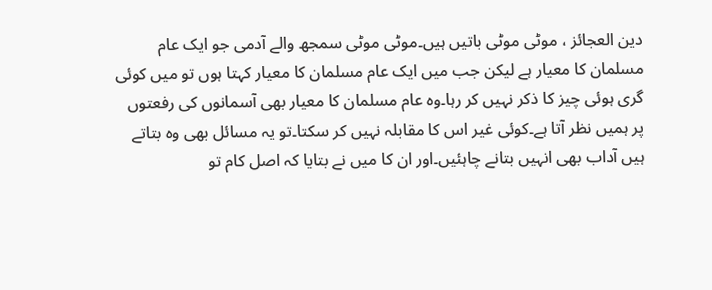دین العجائز ، موٹی موٹی باتیں ہیں۔موٹی موٹی سمجھ والے آدمی جو ایک عام مسلمان کا معیار ہے لیکن جب میں ایک عام مسلمان کا معیار کہتا ہوں تو میں کوئی گری ہوئی چیز کا ذکر نہیں کر رہا۔وہ عام مسلمان کا معیار بھی آسمانوں کی رفعتوں پر ہمیں نظر آتا ہے۔کوئی غیر اس کا مقابلہ نہیں کر سکتا۔تو یہ مسائل بھی وہ بتاتے ہیں آداب بھی انہیں بتانے چاہئیں۔اور ان کا میں نے بتایا کہ اصل کام تو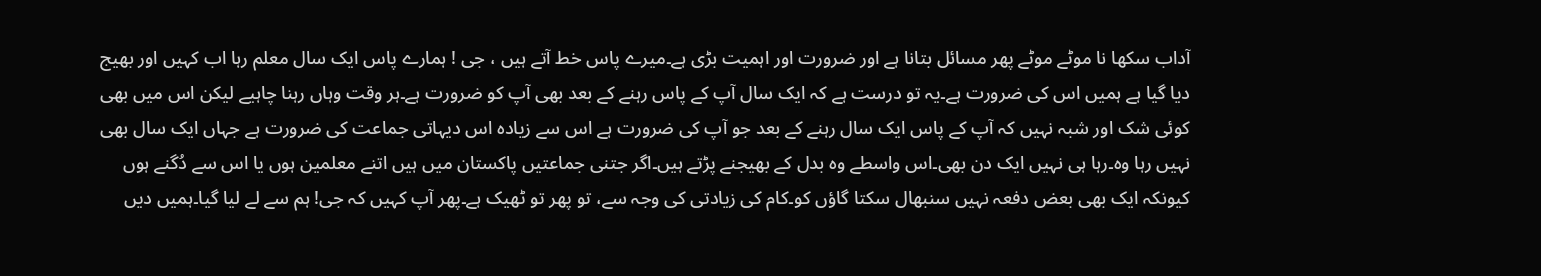آداب سکھا نا موٹے موٹے پھر مسائل بتانا ہے اور ضرورت اور اہمیت بڑی ہے۔میرے پاس خط آتے ہیں ، جی ! ہمارے پاس ایک سال معلم رہا اب کہیں اور بھیج دیا گیا ہے ہمیں اس کی ضرورت ہے۔یہ تو درست ہے کہ ایک سال آپ کے پاس رہنے کے بعد بھی آپ کو ضرورت ہے۔ہر وقت وہاں رہنا چاہیے لیکن اس میں بھی کوئی شک اور شبہ نہیں کہ آپ کے پاس ایک سال رہنے کے بعد جو آپ کی ضرورت ہے اس سے زیادہ اس دیہاتی جماعت کی ضرورت ہے جہاں ایک سال بھی نہیں رہا وہ۔رہا ہی نہیں ایک دن بھی۔اس واسطے وہ بدل کے بھیجنے پڑتے ہیں۔اگر جتنی جماعتیں پاکستان میں ہیں اتنے معلمین ہوں یا اس سے دُگنے ہوں کیونکہ ایک بھی بعض دفعہ نہیں سنبھال سکتا گاؤں کو۔کام کی زیادتی کی وجہ سے، تو پھر تو ٹھیک ہے۔پھر آپ کہیں کہ جی! ہم سے لے لیا گیا۔ہمیں دیں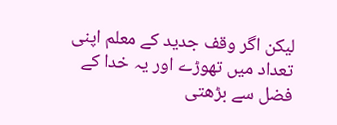لیکن اگر وقف جدید کے معلم اپنی تعداد میں تھوڑے اور یہ خدا کے فضل سے بڑھتی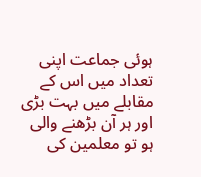ہوئی جماعت اپنی تعداد میں اس کے مقابلے میں بہت بڑی اور ہر آن بڑھنے والی ہو تو معلمین کی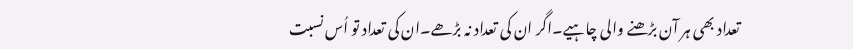تعداد بھی ہر آن بڑھنے والی چاہیے۔اگر ان کی تعداد نہ بڑھے۔ان کی تعداد تو اُس نسبت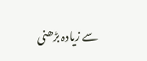سے زیادہ بڑھنی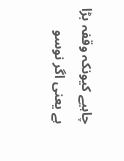چاہیے کیونکہ وقفہ بڑا ہے یعنی اگر نوسو